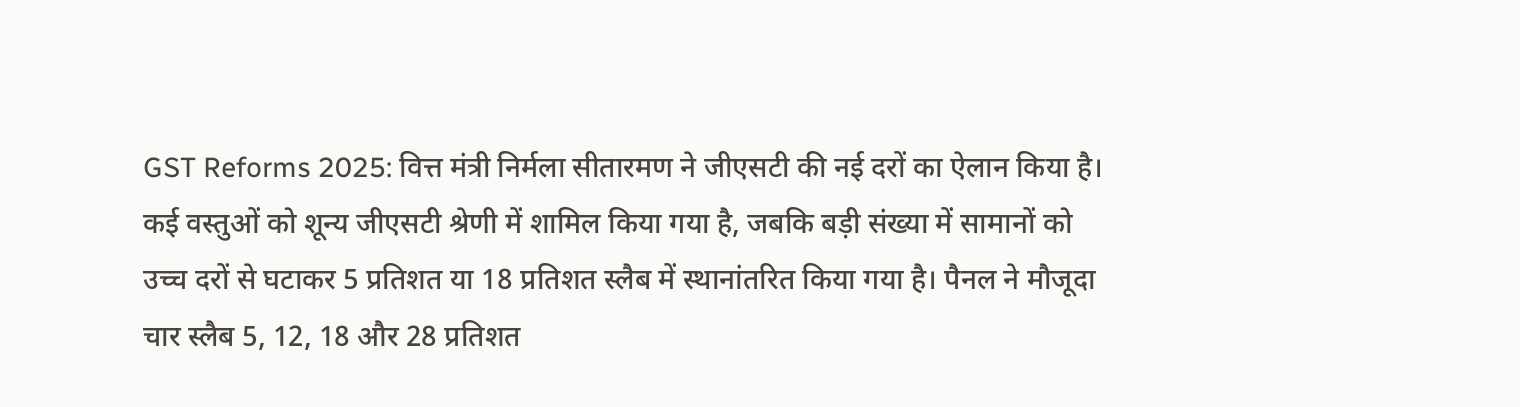GST Reforms 2025: वित्त मंत्री निर्मला सीतारमण ने जीएसटी की नई दरों का ऐलान किया है। कई वस्तुओं को शून्य जीएसटी श्रेणी में शामिल किया गया है, जबकि बड़ी संख्या में सामानों को उच्च दरों से घटाकर 5 प्रतिशत या 18 प्रतिशत स्लैब में स्थानांतरित किया गया है। पैनल ने मौजूदा चार स्लैब 5, 12, 18 और 28 प्रतिशत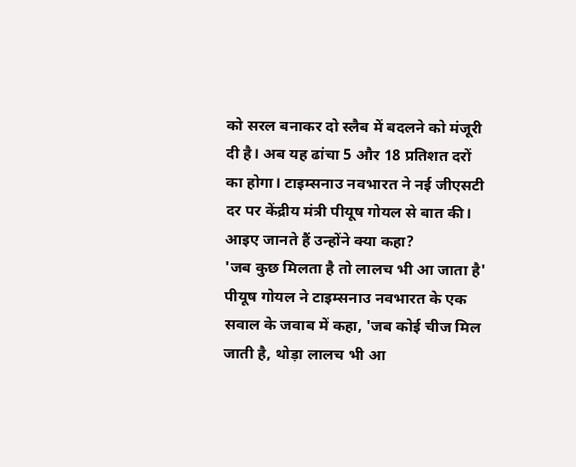को सरल बनाकर दो स्लैब में बदलने को मंजूरी दी है। अब यह ढांचा 5 और 18 प्रतिशत दरों का होगा। टाइम्सनाउ नवभारत ने नई जीएसटी दर पर केंद्रीय मंत्री पीयूष गोयल से बात की। आइए जानते हैं उन्होंने क्या कहा?
'जब कुछ मिलता है तो लालच भी आ जाता है'
पीयूष गोयल ने टाइम्सनाउ नवभारत के एक सवाल के जवाब में कहा, 'जब कोई चीज मिल जाती है, थोड़ा लालच भी आ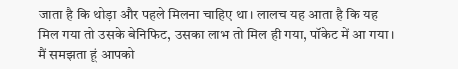जाता है कि थोड़ा और पहले मिलना चाहिए था। लालच यह आता है कि यह मिल गया तो उसके बेनिफिट, उसका लाभ तो मिल ही गया, पॉकेट में आ गया। मैं समझता हूं आपको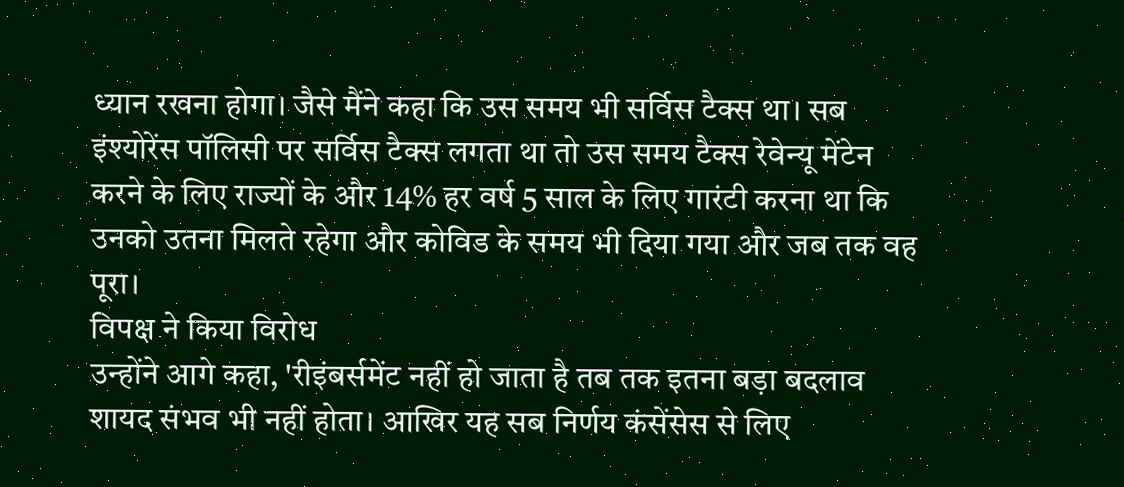ध्यान रखना होगा। जैसे मैंने कहा कि उस समय भी सर्विस टैक्स था। सब इंश्योरेंस पॉलिसी पर सर्विस टैक्स लगता था तो उस समय टैक्स रेवेन्यू मेंटेन करने के लिए राज्यों के और 14% हर वर्ष 5 साल के लिए गारंटी करना था कि उनको उतना मिलते रहेगा और कोविड के समय भी दिया गया और जब तक वह पूरा।
विपक्ष ने किया विरोध
उन्होंने आगे कहा, 'रीइंबर्समेंट नहीं हो जाता है तब तक इतना बड़ा बदलाव शायद संभव भी नहीं होता। आखिर यह सब निर्णय कंसेंसेस से लिए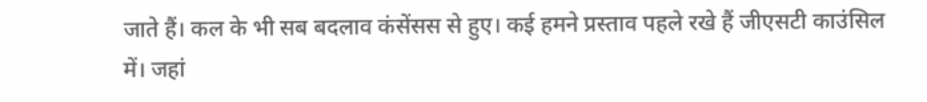जाते हैं। कल के भी सब बदलाव कंसेंसस से हुए। कई हमने प्रस्ताव पहले रखे हैं जीएसटी काउंसिल में। जहां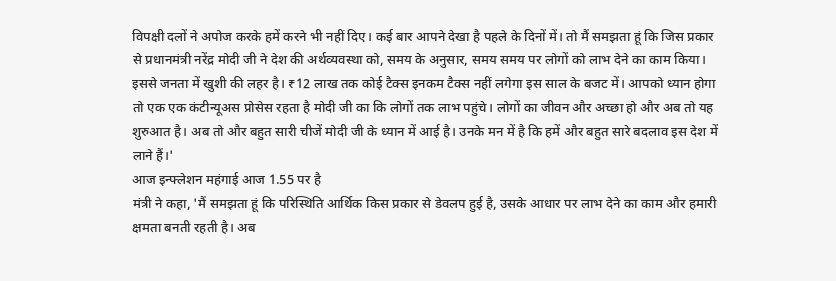विपक्षी दलों ने अपोज करके हमें करने भी नहीं दिए। कई बार आपने देखा है पहले के दिनों में। तो मैं समझता हूं कि जिस प्रकार से प्रधानमंत्री नरेंद्र मोदी जी ने देश की अर्थव्यवस्था को, समय के अनुसार, समय समय पर लोगों को लाभ देने का काम किया। इससे जनता में खुशी की लहर है। ₹12 लाख तक कोई टैक्स इनकम टैक्स नहीं लगेगा इस साल के बजट में। आपको ध्यान होगा तो एक एक कंटीन्यूअस प्रोसेस रहता है मोदी जी का कि लोगों तक लाभ पहुंचे। लोगों का जीवन और अच्छा हो और अब तो यह शुरुआत है। अब तो और बहुत सारी चीजें मोदी जी के ध्यान में आई है। उनके मन में है कि हमें और बहुत सारे बदलाव इस देश में लाने हैं।'
आज इन्फ्लेशन महंगाई आज 1.55 पर है
मंत्री ने कहा, 'मैं समझता हूं कि परिस्थिति आर्थिक किस प्रकार से डेवलप हुई है, उसके आधार पर लाभ देने का काम और हमारी क्षमता बनती रहती है। अब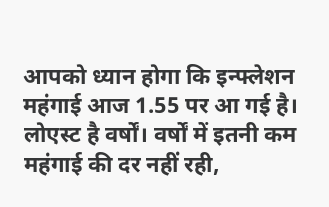आपको ध्यान होगा कि इन्फ्लेशन महंगाई आज 1.55 पर आ गई है। लोएस्ट है वर्षों। वर्षों में इतनी कम महंगाई की दर नहीं रही,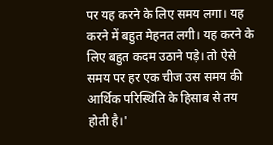पर यह करने के लिए समय लगा। यह करने में बहुत मेहनत लगी। यह करने के लिए बहुत कदम उठाने पड़े। तो ऐसे समय पर हर एक चीज उस समय की आर्थिक परिस्थिति के हिसाब से तय होती है।'